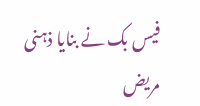فیس بک نے بنایا ذہنی مریض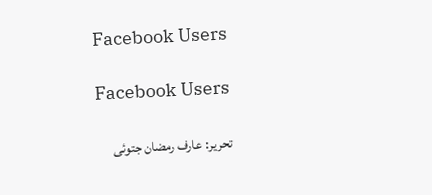Facebook Users

Facebook Users

تحریر: عارف رمضان جتوئی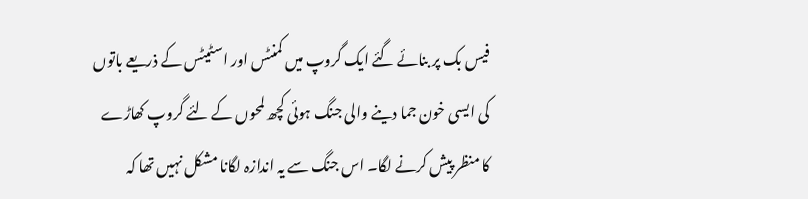فیس بک پر بنائے گئے ایک گروپ میں کمنٹس اور اسٹیٹس کے ذریعے باتوں کی ایسی خون جما دینے والی جنگ ہوئی کچھ لمحوں کے لئے گروپ کھاڑے کا منظر پیش کرنے لگا۔ اس جنگ سے یہ اندازہ لگانا مشکل نہیں تھا کہ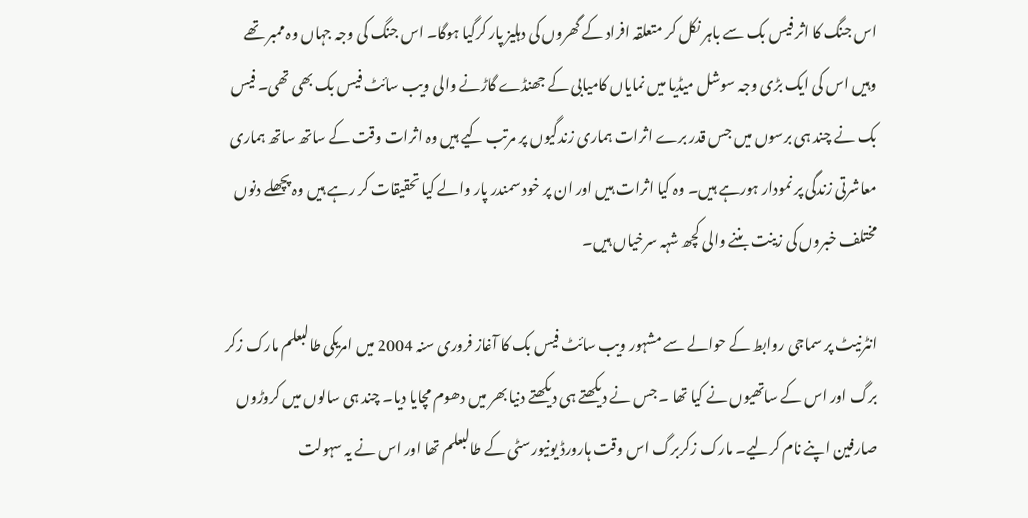اس جنگ کا اثر فیس بک سے باہر نکل کر متعلقہ افراد کے گھروں کی دہلیز پار کرگیا ہوگا۔ اس جنگ کی وجہ جہاں وہ ممبر تھے وہیں اس کی ایک بڑی وجہ سوشل میڈیا میں نمایاں کامیابی کے جھنڈے گاڑنے والی ویب سائٹ فیس بک بھی تھی۔ فیس بک نے چند ہی برسوں میں جس قدر برے اثرات ہماری زندگیوں پر مرتب کیے ہیں وہ اثرات وقت کے ساتھ ساتھ ہماری معاشرتی زندگی پر نمودار ہورہے ہیں۔ وہ کیا اثرات ہیں اور ان پر خود سمندر پار والے کیا تحقیقات کر رہے ہیں وہ پچھلے دنوں مختلف خبروں کی زینت بننے والی کچھ شہہ سرخیاں ہیں۔

انٹرنیٹ پر سماجی روابط کے حوالے سے مشہور ویب سائٹ فیس بک کا آغاز فروری سنہ 2004 میں امریکی طالبعلم مارک زکر برگ اور اس کے ساتھیوں نے کیا تھا ۔ جس نے دیکھتے ہی دیکھتے دنیا بھر میں دھوم مچایا دیا۔ چند ہی سالوں میں کروڑوں صارفین اپنے نام کرلیے۔ مارک زکربرگ اس وقت ہارورڈ یونیورسٹی کے طالبعلم تھا اور اس نے یہ سہولت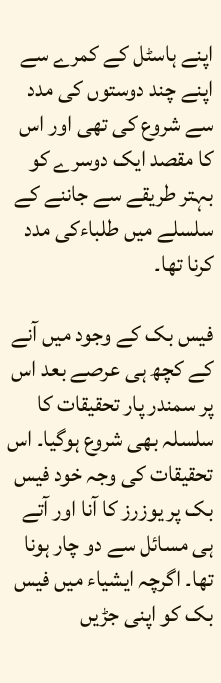اپنے ہاسٹل کے کمرے سے اپنے چند دوستوں کی مدد سے شروع کی تھی اور اس کا مقصد ایک دوسرے کو بہتر طریقے سے جاننے کے سلسلے میں طلباءکی مدد کرنا تھا۔

فیس بک کے وجود میں آنے کے کچھ ہی عرصے بعد اس پر سمندر پار تحقیقات کا سلسلہ بھی شروع ہوگیا۔ اس تحقیقات کی وجہ خود فیس بک پر یوزرز کا آنا اور آتے ہی مسائل سے دو چار ہونا تھا۔ اگرچہ ایشیاء میں فیس بک کو اپنی جڑیں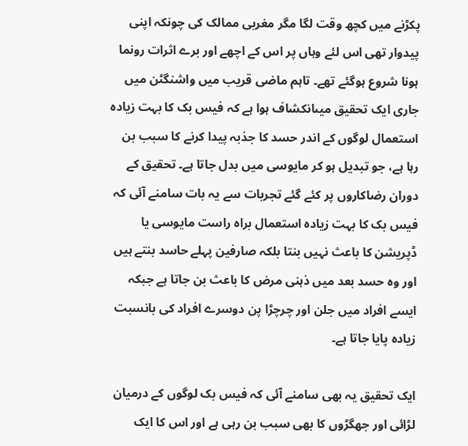پکڑنے میں کچھ وقت لگا مگر مغربی ممالک کی چونکہ اپنی پیدوار تھی اس لئے وہاں پر اس کے اچھے اور برے اثرات رونما ہونا شروع ہوگئے تھے۔ تاہم ماضی قریب میں واشنگٹن میں جاری ایک تحقیق میںانکشاف ہوا ہے کہ فیس بک کا بہت زیادہ استعمال لوگوں کے اندر حسد کا جذبہ پیدا کرنے کا سبب بن رہا ہے، جو تبدیل ہو کر مایوسی میں بدل جاتا ہے۔ تحقیق کے دوران رضاکاروں پر کئے گئے تجربات سے یہ بات سامنے آئی کہ فیس بک کا بہت زیادہ استعمال براہ راست مایوسی یا ڈپریشن کا باعث نہیں بنتا بلکہ صارفین پہلے حاسد بنتے ہیں اور وہ حسد بعد میں ذہنی مرض کا باعث بن جاتا ہے جبکہ ایسے افراد میں جلن اور چرچڑا پن دوسرے افراد کی بانسبت زیادہ پایا جاتا ہے۔

ایک تحقیق یہ بھی سامنے آئی کہ فیس بک لوگوں کے درمیان لڑائی اور جھگڑوں کا بھی سبب بن رہی ہے اور اس کا ایک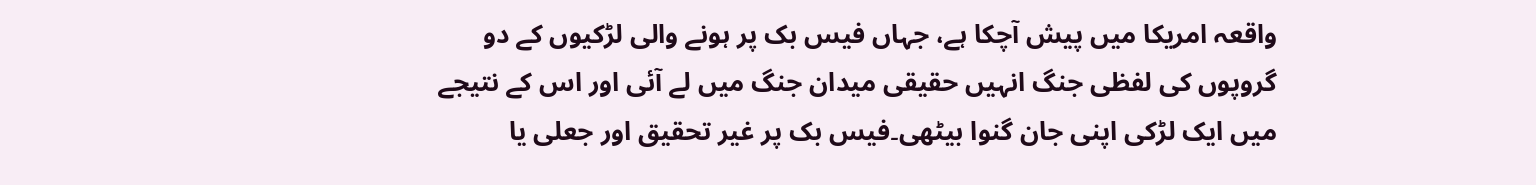واقعہ امریکا میں پیش آچکا ہے، جہاں فیس بک پر ہونے والی لڑکیوں کے دو گروپوں کی لفظی جنگ انہیں حقیقی میدان جنگ میں لے آئی اور اس کے نتیجے میں ایک لڑکی اپنی جان گنوا بیٹھی۔فیس بک پر غیر تحقیق اور جعلی یا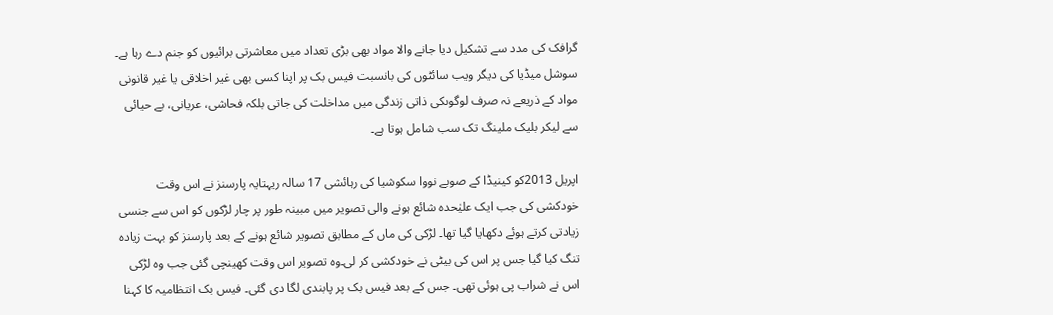گرافک کی مدد سے تشکیل دیا جانے والا مواد بھی بڑی تعداد میں معاشرتی برائیوں کو جنم دے رہا ہے۔ سوشل میڈیا کی دیگر ویب سائٹوں کی بانسبت فیس بک پر اپنا کسی بھی غیر اخلاقی یا غیر قانونی مواد کے ذریعے نہ صرف لوگوںکی ذاتی زندگی میں مداخلت کی جاتی بلکہ فحاشی، عریانی، بے حیائی سے لیکر بلیک ملینگ تک سب شامل ہوتا ہے۔

اپریل 2013کو کینیڈا کے صوبے نووا سکوشیا کی رہائشی 17 سالہ ریہتایہ پارسنز نے اس وقت خودکشی کی جب ایک علیٰحدہ شائع ہونے والی تصویر میں مبینہ طور پر چار لڑکوں کو اس سے جنسی زیادتی کرتے ہوئے دکھایا گیا تھا۔ لڑکی کی ماں کے مطابق تصویر شائع ہونے کے بعد پارسنز کو بہت زیادہ تنگ کیا گیا جس پر اس کی بیٹی نے خودکشی کر لی۔وہ تصویر اس وقت کھینچی گئی جب وہ لڑکی اس نے شراب پی ہوئی تھی۔ جس کے بعد فیس بک پر پابندی لگا دی گئی۔ فیس بک انتظامیہ کا کہنا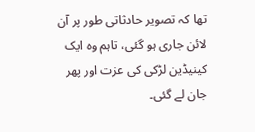تھا کہ تصویر حادثاتی طور پر آن لائن جاری ہو گئی، تاہم وہ ایک کینیڈین لڑکی کی عزت اور پھر جان لے گئی۔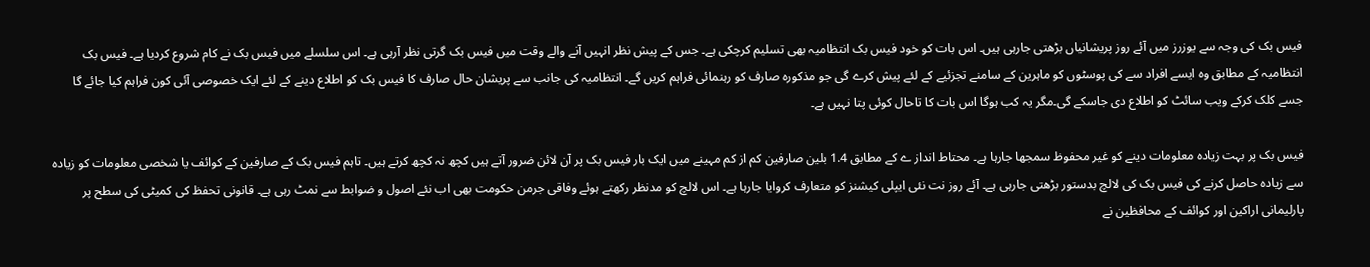فیس بک کی وجہ سے یوزرز میں آئے روز پریشانیاں بڑھتی جارہی ہیں۔ اس بات کو خود فیس بک انتظامیہ بھی تسلیم کرچکی ہے۔ جس کے پیش نظر انہیں آنے والے وقت میں فیس بک گرتی نظر آرہی ہے۔ اس سلسلے میں فیس بک نے کام شروع کردیا ہے۔ فیس بک انتظامیہ کے مطابق وہ ایسے افراد سے کی پوسٹوں کو ماہرین کے سامنے تجزئیے کے لئے پیش کرے گی جو مذکورہ صارف کو رہنمائی فراہم کریں گے۔ انتظامیہ کی جانب سے پریشان حال صارف کا فیس بک کو اطلاع دینے کے لئے ایک خصوصی آئی کون فراہم کیا جائے گا جسے کلک کرکے ویب سائٹ کو اطلاع دی جاسکے گی۔مگر یہ کب ہوگا اس بات کا تاحال کوئی پتا نہیں ہے۔

فیس بک پر بہت زیادہ معلومات دینے کو غیر محفوظ سمجھا جارہا ہے۔ محتاط انداز ے کے مطابق 1.4 بلین صارفین کم از کم مہینے میں ایک بار فیس بک پر آن لائن ضرور آتے ہیں کچھ نہ کچھ کرتے ہیں۔ تاہم فیس بک کے صارفین کے کوائف یا شخصی معلومات کو زیادہ سے زیادہ حاصل کرنے کی فیس بک کی لالچ بدستور بڑھتی جارہی ہے۔ آئے روز نت نئی ایپلی کیشنز کو متعارف کروایا جارہا ہے۔ اس لالچ کو مدنظر رکھتے ہوئے وفاقی جرمن حکومت بھی اب نئے اصول و ضوابط سے نمٹ رہی ہے۔ قانونی تحفظ کی کمیٹی کی سطح پر پارلیمانی اراکین اور کوائف کے محافظین نے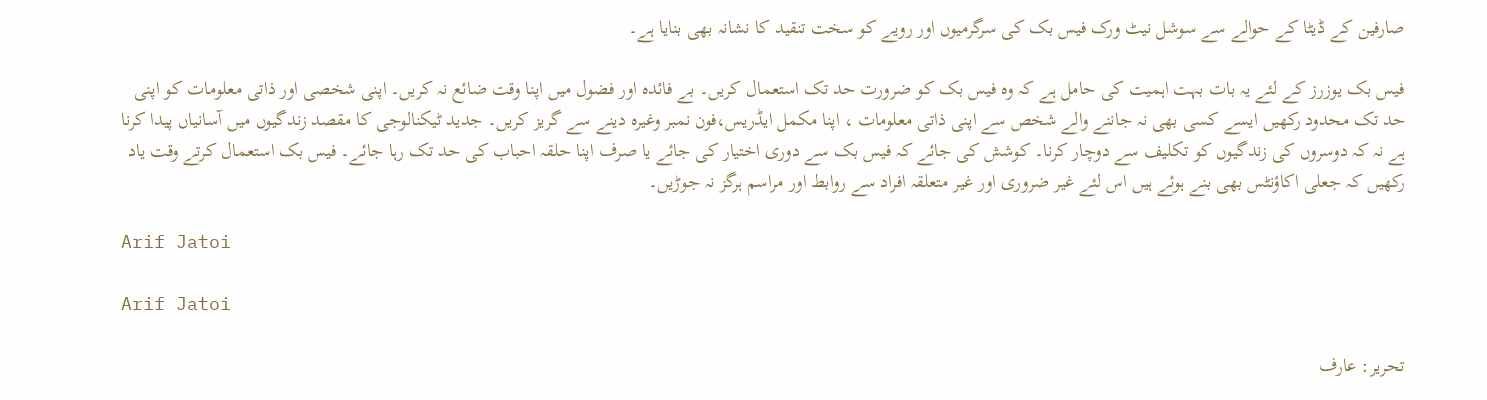صارفین کے ڈیٹا کے حوالے سے سوشل نیٹ ورک فیس بک کی سرگرمیوں اور رویے کو سخت تنقید کا نشانہ بھی بنایا ہے۔

فیس بک یوزرز کے لئے یہ بات بہت اہمیت کی حامل ہے کہ وہ فیس بک کو ضرورت حد تک استعمال کریں۔ بے فائدہ اور فضول میں اپنا وقت ضائع نہ کریں۔ اپنی شخصی اور ذاتی معلومات کو اپنی حد تک محدود رکھیں ایسے کسی بھی نہ جاننے والے شخص سے اپنی ذاتی معلومات ، اپنا مکمل ایڈریس،فون نمبر وغیرہ دینے سے گریز کریں۔ جدید ٹیکنالوجی کا مقصد زندگیوں میں آسانیاں پیدا کرنا ہے نہ کہ دوسروں کی زندگیوں کو تکلیف سے دوچار کرنا۔ کوشش کی جائے کہ فیس بک سے دوری اختیار کی جائے یا صرف اپنا حلقہ احباب کی حد تک رہا جائے۔ فیس بک استعمال کرتے وقت یاد رکھیں کہ جعلی اکاؤنٹس بھی بنے ہوئے ہیں اس لئے غیر ضروری اور غیر متعلقہ افراد سے روابط اور مراسم ہرگز نہ جوڑیں۔

Arif Jatoi

Arif Jatoi

تحریر: عارف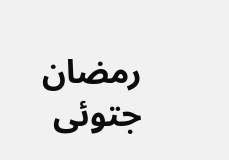رمضان جتوئی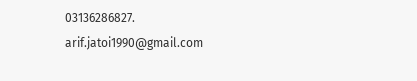03136286827.
arif.jatoi1990@gmail.com